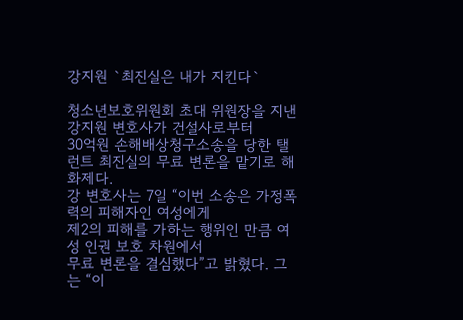강지원 `최진실은 내가 지킨다`

청소년보호위원회 초대 위원장을 지낸 강지원 변호사가 건설사로부터
30억원 손해배상청구소송을 당한 탤런트 최진실의 무료 변론을 맡기로 해 화제다.
강 변호사는 7일 “이번 소송은 가정폭력의 피해자인 여성에게
제2의 피해를 가하는 행위인 만큼 여성 인권 보호 차원에서
무료 변론을 결심했다”고 밝혔다. 그는 “이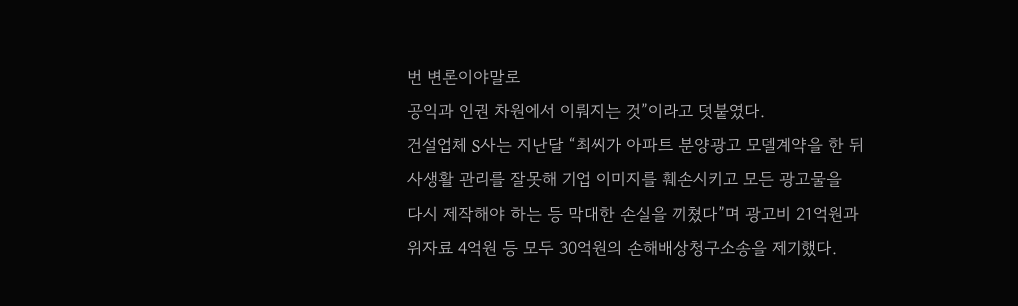번 변론이야말로
공익과 인권 차원에서 이뤄지는 것”이라고 덧붙였다.
건설업체 S사는 지난달 “최씨가 아파트 분양광고 모델계약을 한 뒤
사생활 관리를 잘못해 기업 이미지를 훼손시키고 모든 광고물을
다시 제작해야 하는 등 막대한 손실을 끼쳤다”며 광고비 21억원과
위자료 4억원 등 모두 30억원의 손해배상청구소송을 제기했다.